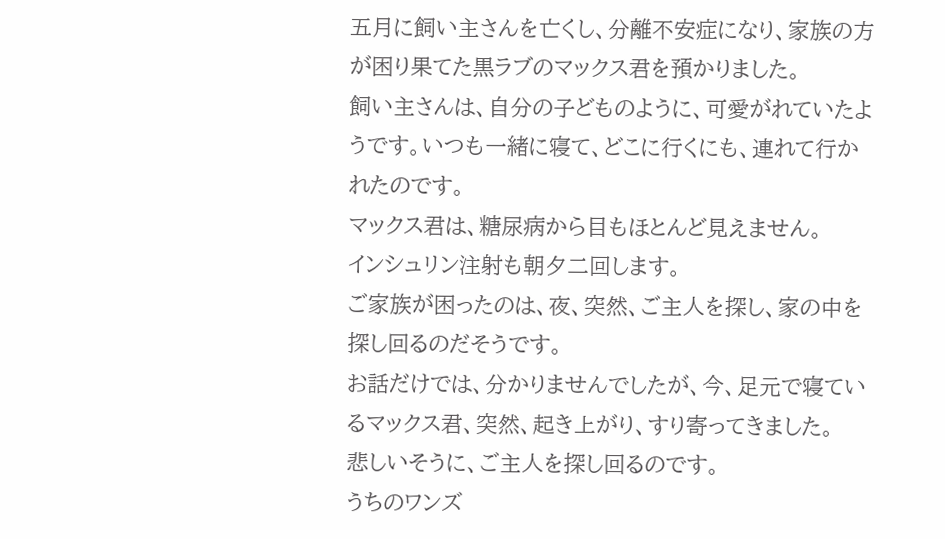五月に飼い主さんを亡くし、分離不安症になり、家族の方が困り果てた黒ラブのマックス君を預かりました。
飼い主さんは、自分の子どものように、可愛がれていたようです。いつも一緒に寝て、どこに行くにも、連れて行かれたのです。
マックス君は、糖尿病から目もほとんど見えません。
インシュリン注射も朝夕二回します。
ご家族が困ったのは、夜、突然、ご主人を探し、家の中を探し回るのだそうです。
お話だけでは、分かりませんでしたが、今、足元で寝ているマックス君、突然、起き上がり、すり寄ってきました。
悲しいそうに、ご主人を探し回るのです。
うちのワンズ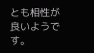とも相性が良いようです。